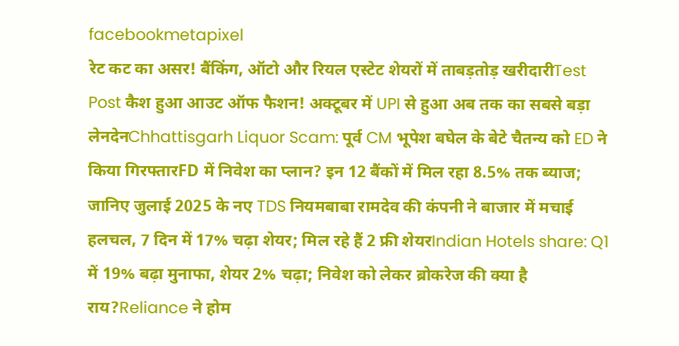facebookmetapixel
रेट कट का असर! बैंकिंग, ऑटो और रियल एस्टेट शेयरों में ताबड़तोड़ खरीदारीTest Post कैश हुआ आउट ऑफ फैशन! अक्टूबर में UPI से हुआ अब तक का सबसे बड़ा लेनदेनChhattisgarh Liquor Scam: पूर्व CM भूपेश बघेल के बेटे चैतन्य को ED ने किया गिरफ्तारFD में निवेश का प्लान? इन 12 बैंकों में मिल रहा 8.5% तक ब्याज; जानिए जुलाई 2025 के नए TDS नियमबाबा रामदेव की कंपनी ने बाजार में मचाई हलचल, 7 दिन में 17% चढ़ा शेयर; मिल रहे हैं 2 फ्री शेयरIndian Hotels share: Q1 में 19% बढ़ा मुनाफा, शेयर 2% चढ़ा; निवेश को लेकर ब्रोकरेज की क्या है राय?Reliance ने होम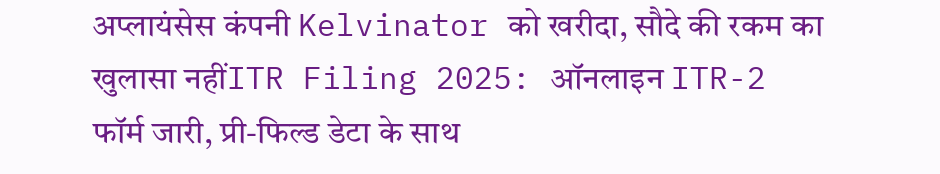अप्लायंसेस कंपनी Kelvinator को खरीदा, सौदे की रकम का खुलासा नहींITR Filing 2025: ऑनलाइन ITR-2 फॉर्म जारी, प्री-फिल्ड डेटा के साथ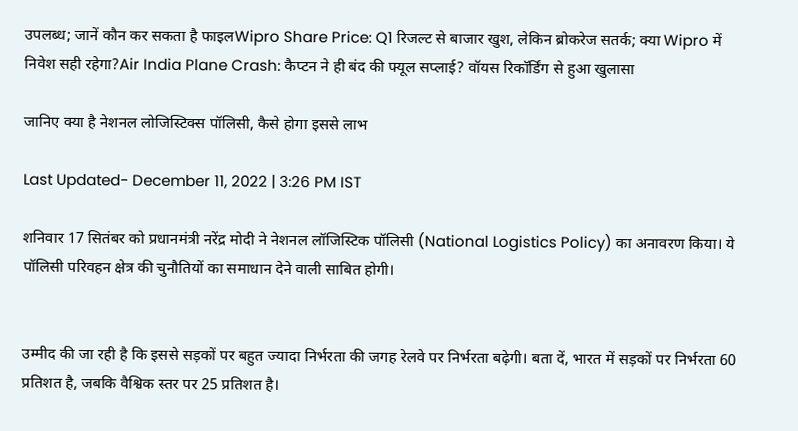उपलब्ध; जानें कौन कर सकता है फाइलWipro Share Price: Q1 रिजल्ट से बाजार खुश, लेकिन ब्रोकरेज सतर्क; क्या Wipro में निवेश सही रहेगा?Air India Plane Crash: कैप्टन ने ही बंद की फ्यूल सप्लाई? वॉयस रिकॉर्डिंग से हुआ खुलासा

जानिए क्या है नेशनल लोजिस्टिक्स पॉलिसी, कैसे होगा इससे लाभ

Last Updated- December 11, 2022 | 3:26 PM IST

शनिवार 17 सितंबर को प्रधानमंत्री नरेंद्र मोदी ने नेशनल लॉजिस्टिक पॉलिसी (National Logistics Policy) का अनावरण किया। ये पॉलिसी परिवहन क्षेत्र की चुनौतियों का समाधान देने वाली साबित होगी।


उम्मीद की जा रही है कि इससे सड़कों पर बहुत ज्यादा निर्भरता की जगह रेलवे पर निर्भरता बढ़ेगी। बता दें, भारत में सड़कों पर निर्भरता 60 प्रतिशत है, जबकि वैश्विक स्तर पर 25 प्रतिशत है।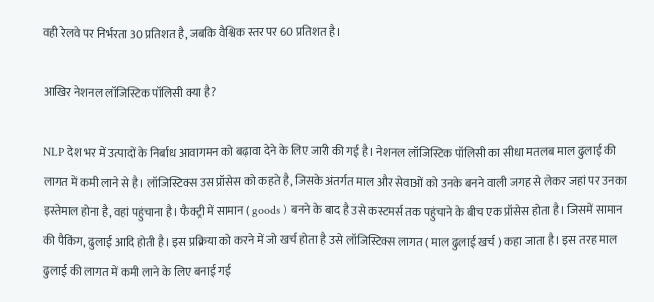वही रेलवे पर निर्भरता 30 प्रतिशत है, जबकि वैश्विक स्तर पर 60 प्रतिशत है।

आखिर नेशनल लॉजिस्टिक पॉलिसी क्या है?

NLP देश भर में उत्पादों के निर्बाध आवागमन को बढ़ावा देने के लिए जारी की गई है। नेशनल लॉजिस्टिक पॉलिसी का सीधा मतलब माल ढुलाई की लागत में कमी लाने से है। लॉजिस्टिक्स उस प्रॉसेस को कहते है, जिसके अंतर्गत माल और सेवाओं को उनके बनने वाली जगह से लेकर जहां पर उनका इस्तेमाल होना है, वहां पहुंचाना है। फैक्ट्री में सामान ( goods ) बनने के बाद है उसे कस्टमर्स तक पहुंचाने के बीच एक प्रॉसेस होता है। जिसमें सामान की पैकिंग, ढुलाई आदि होती है। इस प्रक्रिया को करने में जो खर्च होता है उसे लॉजिस्टिक्स लागत ( माल ढुलाई खर्च ) कहा जाता है। इस तरह माल ढुलाई की लागत में कमी लाने के लिए बनाई गई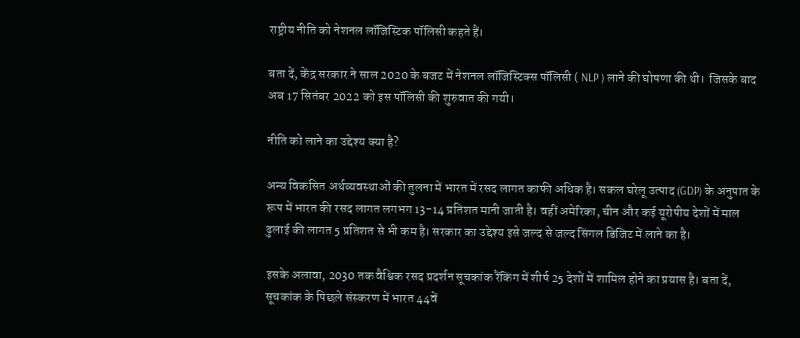राष्ट्रीय नीति को नेशनल लॉजिस्टिक पॉलिसी कहते हैं।

बता दें, केंद्र सरकार ने साल 2020 के बजट में नेशनल लॉजिस्टिक्स पॉलिसी ( NLP ) लाने की घोषणा की थी।  जिसके बाद अब 17 सितंबर 2022 को इस पॉलिसी की शुरुवात की गयी।

नीति को लाने का उद्देश्य क्या है?

अन्य विकसित अर्थव्यवस्थाओं की तुलना में भारत में रसद लागत काफी अधिक है। सकल घरेलू उत्पाद (GDP) के अनुपात के रूप में भारत की रसद लागत लगभग 13-14 प्रतिशत मानी जाती है। वहीं अमेरिका, चीन और कई यूरोपीय देशों में माल ढुलाई की लागत 5 प्रतिशत से भी कम है। सरकार का उद्देश्य इसे जल्द से जल्द सिंगल डिजिट में लाने का है।

इसके अलावा, 2030 तक वैश्विक रसद प्रदर्शन सूचकांक रैंकिंग में शीर्ष 25 देशों में शामिल होने का प्रयास है। बता दें, सूचकांक के पिछले संस्करण में भारत 44वें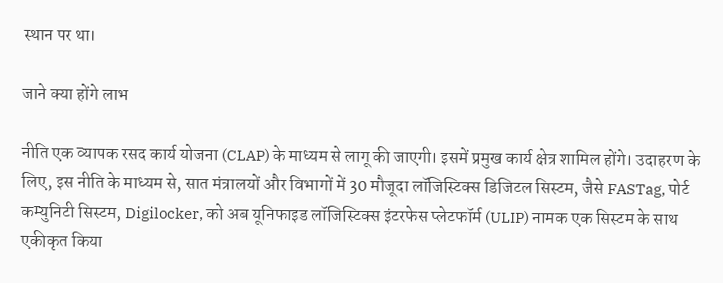स्थान पर था।

जाने क्या होंगे लाभ

नीति एक व्यापक रसद कार्य योजना (CLAP) के माध्यम से लागू की जाएगी। इसमें प्रमुख कार्य क्षेत्र शामिल होंगे। उदाहरण के लिए, इस नीति के माध्यम से, सात मंत्रालयों और विभागों में 30 मौजूदा लॉजिस्टिक्स डिजिटल सिस्टम, जैसे FASTag, पोर्ट कम्युनिटी सिस्टम, Digilocker, को अब यूनिफाइड लॉजिस्टिक्स इंटरफेस प्लेटफॉर्म (ULIP) नामक एक सिस्टम के साथ एकीकृत किया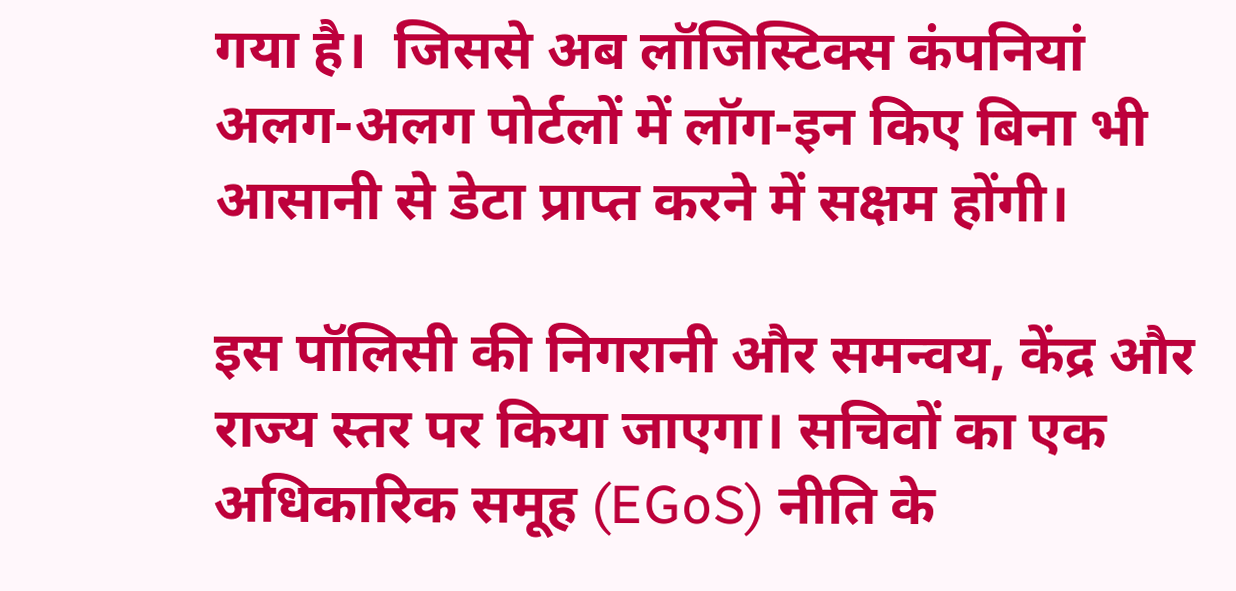गया है।  जिससे अब लॉजिस्टिक्स कंपनियां अलग-अलग पोर्टलों में लॉग-इन किए बिना भी आसानी से डेटा प्राप्त करने में सक्षम होंगी।

इस पॉलिसी की निगरानी और समन्वय, केंद्र और राज्य स्तर पर किया जाएगा। सचिवों का एक अधिकारिक समूह (EGoS) नीति के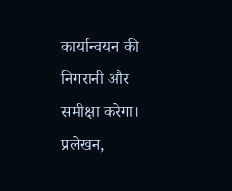कार्यान्वयन की निगरानी और समीक्षा करेगा। प्रलेखन,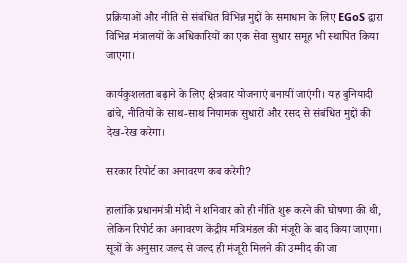प्रक्रियाओं और नीति से संबंधित विभिन्न मुद्दों के समाधान के लिए EGoS द्वारा विभिन्न मंत्रालयों के अधिकारियों का एक सेवा सुधार समूह भी स्थापित किया जाएगा।

कार्यकुशलता बढ़ाने के लिए क्षेत्रवार योजनाएं बनायीं जाएंगी। यह बुनियादी ढांचे, नीतियों के साथ-साथ नियामक सुधारों और रसद से संबंधित मुद्दों की देख-रेख करेगा।

सरकार रिपोर्ट का अनावरण कब करेगी?

हालांकि प्रधानमंत्री मोदी ने शनिवार को ही नीति शुरू करने की घोषणा की थी, लेकिन रिपोर्ट का अनावरण केंद्रीय मंत्रिमंडल की मंजूरी के बाद किया जाएगा। सूत्रों के अनुसार जल्द से जल्द ही मंजूरी मिलने की उम्मीद की जा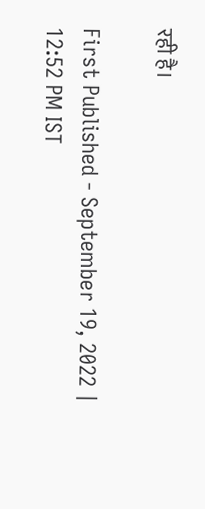रही है।

First Published - September 19, 2022 | 12:52 PM IST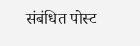संबंधित पोस्ट